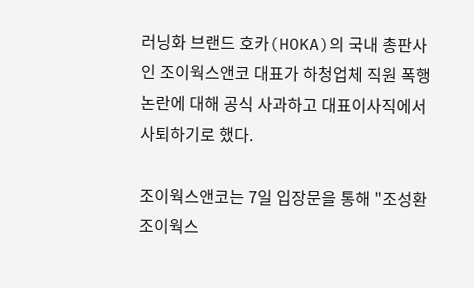러닝화 브랜드 호카(HOKA)의 국내 총판사인 조이웍스앤코 대표가 하청업체 직원 폭행 논란에 대해 공식 사과하고 대표이사직에서 사퇴하기로 했다.

조이웍스앤코는 7일 입장문을 통해 "조성환 조이웍스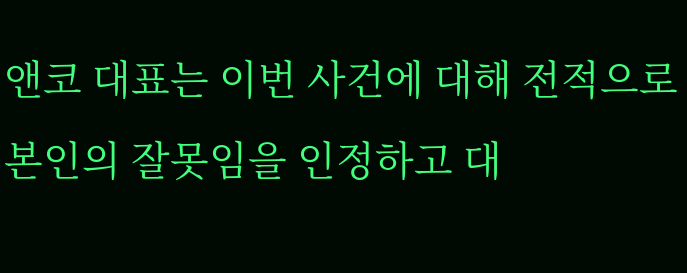앤코 대표는 이번 사건에 대해 전적으로 본인의 잘못임을 인정하고 대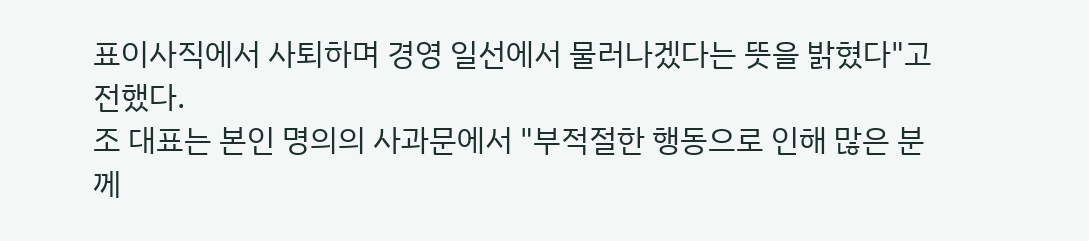표이사직에서 사퇴하며 경영 일선에서 물러나겠다는 뜻을 밝혔다"고 전했다.
조 대표는 본인 명의의 사과문에서 "부적절한 행동으로 인해 많은 분께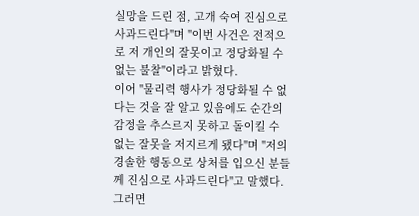실망을 드린 점, 고개 숙여 진심으로 사과드린다"며 "이번 사건은 전적으로 저 개인의 잘못이고 정당화될 수 없는 불찰"이라고 밝혔다.
이어 "물리력 행사가 정당화될 수 없다는 것을 잘 알고 있음에도 순간의 감정을 추스르지 못하고 돌이킬 수 없는 잘못을 저지르게 됐다"며 "저의 경솔한 행동으로 상처를 입으신 분들께 진심으로 사과드린다"고 말했다. 그러면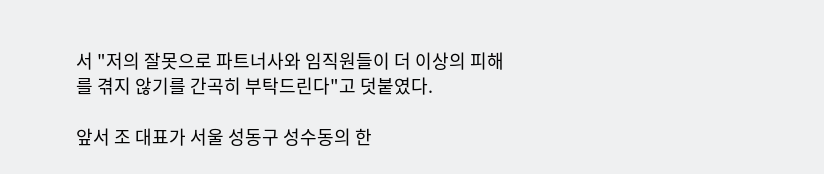서 "저의 잘못으로 파트너사와 임직원들이 더 이상의 피해를 겪지 않기를 간곡히 부탁드린다"고 덧붙였다.

앞서 조 대표가 서울 성동구 성수동의 한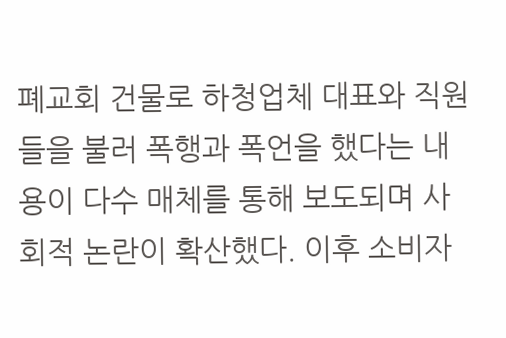폐교회 건물로 하청업체 대표와 직원들을 불러 폭행과 폭언을 했다는 내용이 다수 매체를 통해 보도되며 사회적 논란이 확산했다. 이후 소비자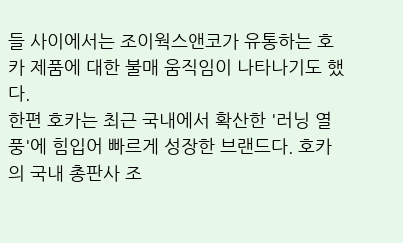들 사이에서는 조이웍스앤코가 유통하는 호카 제품에 대한 불매 움직임이 나타나기도 했다.
한편 호카는 최근 국내에서 확산한 '러닝 열풍'에 힘입어 빠르게 성장한 브랜드다. 호카의 국내 총판사 조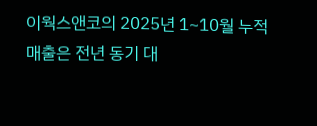이웍스앤코의 2025년 1~10월 누적 매출은 전년 동기 대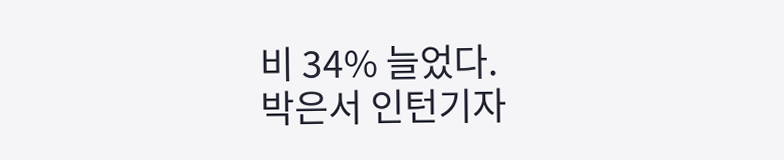비 34% 늘었다.
박은서 인턴기자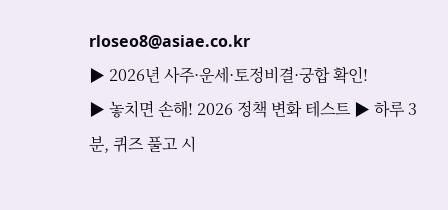rloseo8@asiae.co.kr
▶ 2026년 사주·운세·토정비결·궁합 확인!
▶ 놓치면 손해! 2026 정책 변화 테스트 ▶ 하루 3분, 퀴즈 풀고 시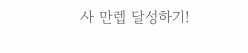사 만렙 달성하기!